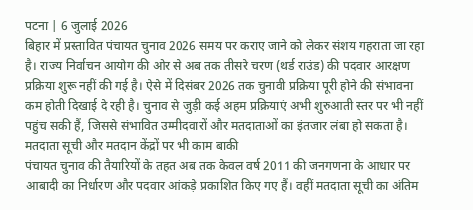पटना | 6 जुलाई 2026
बिहार में प्रस्तावित पंचायत चुनाव 2026 समय पर कराए जाने को लेकर संशय गहराता जा रहा है। राज्य निर्वाचन आयोग की ओर से अब तक तीसरे चरण (थर्ड राउंड) की पदवार आरक्षण प्रक्रिया शुरू नहीं की गई है। ऐसे में दिसंबर 2026 तक चुनावी प्रक्रिया पूरी होने की संभावना कम होती दिखाई दे रही है। चुनाव से जुड़ी कई अहम प्रक्रियाएं अभी शुरुआती स्तर पर भी नहीं पहुंच सकी हैं, जिससे संभावित उम्मीदवारों और मतदाताओं का इंतजार लंबा हो सकता है।
मतदाता सूची और मतदान केंद्रों पर भी काम बाकी
पंचायत चुनाव की तैयारियों के तहत अब तक केवल वर्ष 2011 की जनगणना के आधार पर आबादी का निर्धारण और पदवार आंकड़े प्रकाशित किए गए हैं। वहीं मतदाता सूची का अंतिम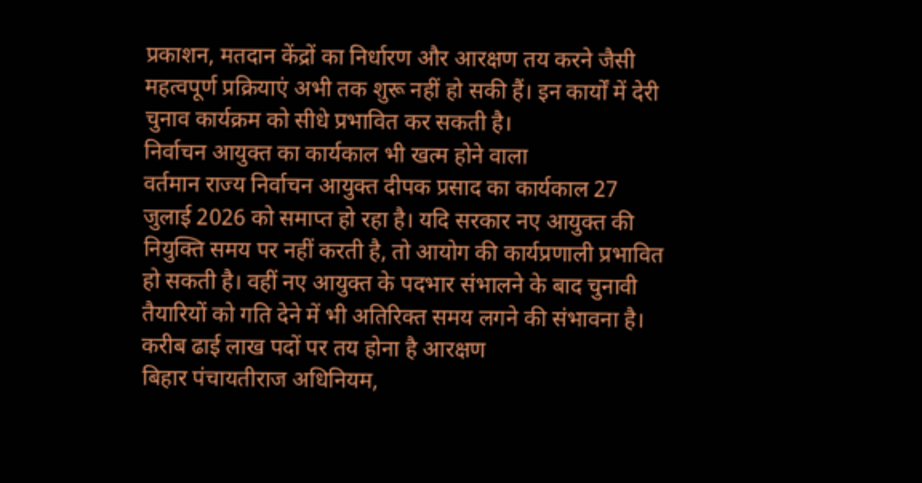प्रकाशन, मतदान केंद्रों का निर्धारण और आरक्षण तय करने जैसी महत्वपूर्ण प्रक्रियाएं अभी तक शुरू नहीं हो सकी हैं। इन कार्यों में देरी चुनाव कार्यक्रम को सीधे प्रभावित कर सकती है।
निर्वाचन आयुक्त का कार्यकाल भी खत्म होने वाला
वर्तमान राज्य निर्वाचन आयुक्त दीपक प्रसाद का कार्यकाल 27 जुलाई 2026 को समाप्त हो रहा है। यदि सरकार नए आयुक्त की नियुक्ति समय पर नहीं करती है, तो आयोग की कार्यप्रणाली प्रभावित हो सकती है। वहीं नए आयुक्त के पदभार संभालने के बाद चुनावी तैयारियों को गति देने में भी अतिरिक्त समय लगने की संभावना है।
करीब ढाई लाख पदों पर तय होना है आरक्षण
बिहार पंचायतीराज अधिनियम,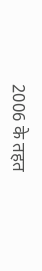2006 के तहत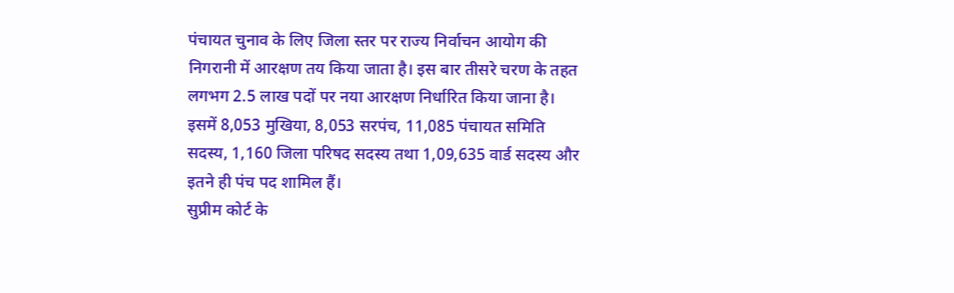पंचायत चुनाव के लिए जिला स्तर पर राज्य निर्वाचन आयोग की निगरानी में आरक्षण तय किया जाता है। इस बार तीसरे चरण के तहत लगभग 2.5 लाख पदों पर नया आरक्षण निर्धारित किया जाना है। इसमें 8,053 मुखिया, 8,053 सरपंच, 11,085 पंचायत समिति सदस्य, 1,160 जिला परिषद सदस्य तथा 1,09,635 वार्ड सदस्य और इतने ही पंच पद शामिल हैं।
सुप्रीम कोर्ट के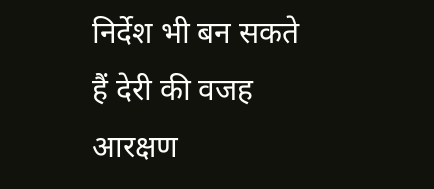निर्देश भी बन सकते हैं देरी की वजह
आरक्षण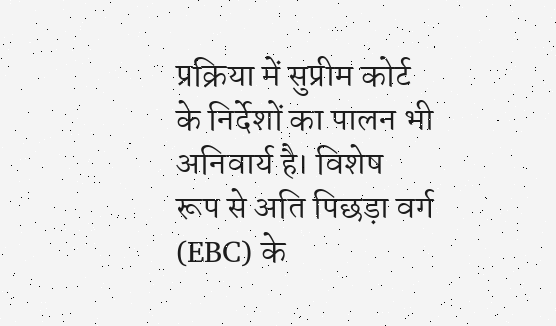प्रक्रिया में सुप्रीम कोर्ट के निर्देशों का पालन भी अनिवार्य है। विशेष रूप से अति पिछड़ा वर्ग (EBC) के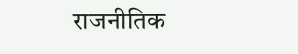राजनीतिक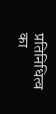प्रतिनिधित्व का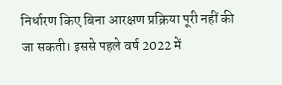निर्धारण किए बिना आरक्षण प्रक्रिया पूरी नहीं की जा सकती। इससे पहले वर्ष 2022 में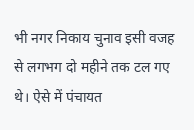भी नगर निकाय चुनाव इसी वजह से लगभग दो महीने तक टल गए थे। ऐसे में पंचायत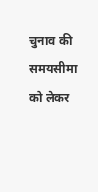चुनाव की समयसीमा को लेकर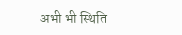अभी भी स्थिति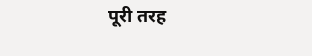पूरी तरह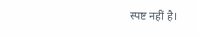स्पष्ट नहीं है।